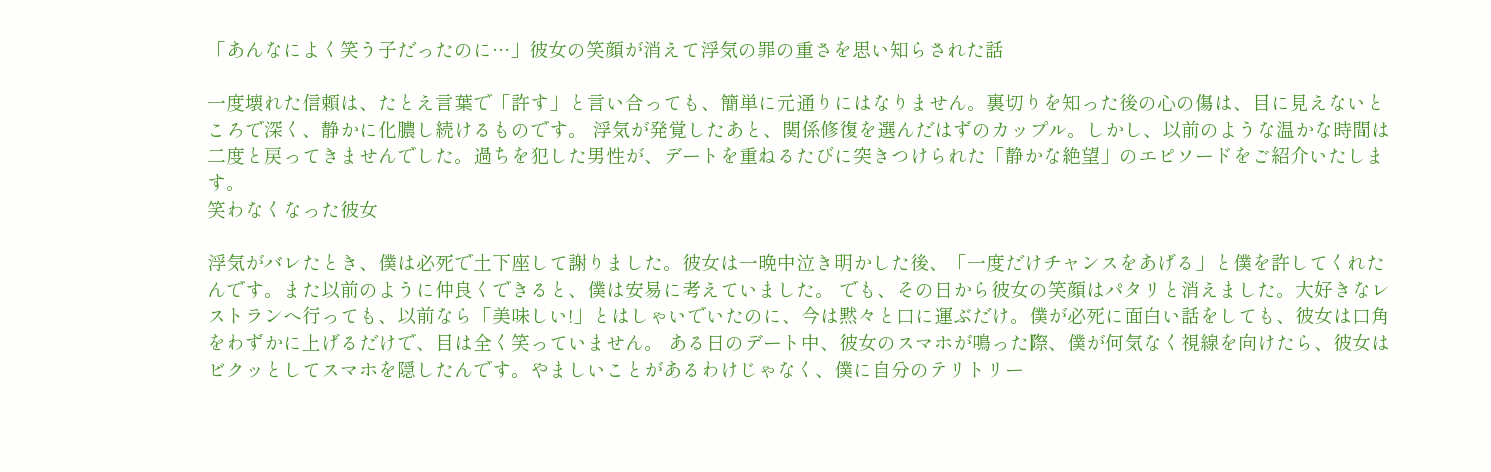「あんなによく笑う子だったのに…」彼女の笑顔が消えて浮気の罪の重さを思い知らされた話

一度壊れた信頼は、たとえ言葉で「許す」と言い合っても、簡単に元通りにはなりません。裏切りを知った後の心の傷は、目に見えないところで深く、静かに化膿し続けるものです。 浮気が発覚したあと、関係修復を選んだはずのカップル。しかし、以前のような温かな時間は二度と戻ってきませんでした。過ちを犯した男性が、デートを重ねるたびに突きつけられた「静かな絶望」のエピソードをご紹介いたします。
笑わなくなった彼女

浮気がバレたとき、僕は必死で土下座して謝りました。彼女は一晩中泣き明かした後、「一度だけチャンスをあげる」と僕を許してくれたんです。また以前のように仲良くできると、僕は安易に考えていました。 でも、その日から彼女の笑顔はパタリと消えました。大好きなレストランへ行っても、以前なら「美味しい!」とはしゃいでいたのに、今は黙々と口に運ぶだけ。僕が必死に面白い話をしても、彼女は口角をわずかに上げるだけで、目は全く笑っていません。 ある日のデート中、彼女のスマホが鳴った際、僕が何気なく視線を向けたら、彼女はビクッとしてスマホを隠したんです。やましいことがあるわけじゃなく、僕に自分のテリトリー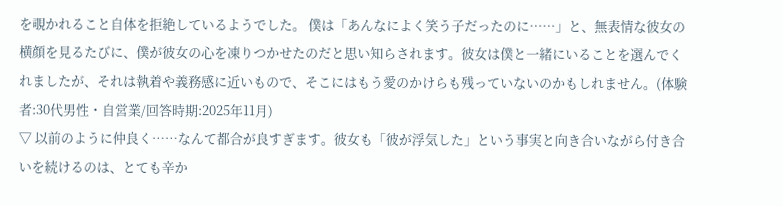を覗かれること自体を拒絶しているようでした。 僕は「あんなによく笑う子だったのに……」と、無表情な彼女の横顔を見るたびに、僕が彼女の心を凍りつかせたのだと思い知らされます。彼女は僕と一緒にいることを選んでくれましたが、それは執着や義務感に近いもので、そこにはもう愛のかけらも残っていないのかもしれません。(体験者:30代男性・自営業/回答時期:2025年11月)
▽ 以前のように仲良く……なんて都合が良すぎます。彼女も「彼が浮気した」という事実と向き合いながら付き合いを続けるのは、とても辛か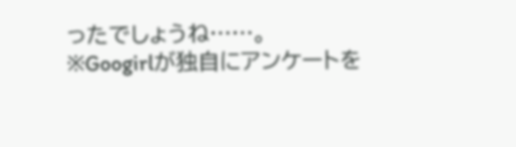ったでしょうね……。
※Googirlが独自にアンケートを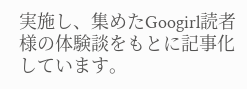実施し、集めたGoogirl読者様の体験談をもとに記事化しています。